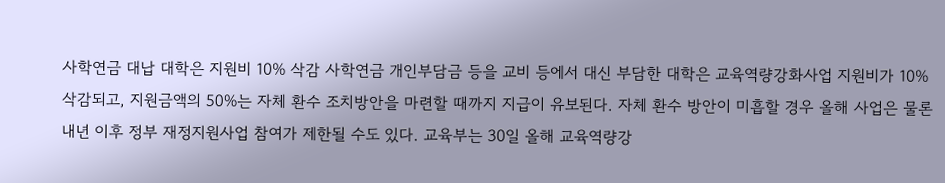사학연금 대납 대학은 지원비 10% 삭감 사학연금 개인부담금 등을 교비 등에서 대신 부담한 대학은 교육역량강화사업 지원비가 10% 삭감되고, 지원금액의 50%는 자체 환수 조치방안을 마련할 때까지 지급이 유보된다. 자체 환수 방안이 미흡할 경우 올해 사업은 물론 내년 이후 정부 재정지원사업 참여가 제한될 수도 있다. 교육부는 30일 올해 교육역량강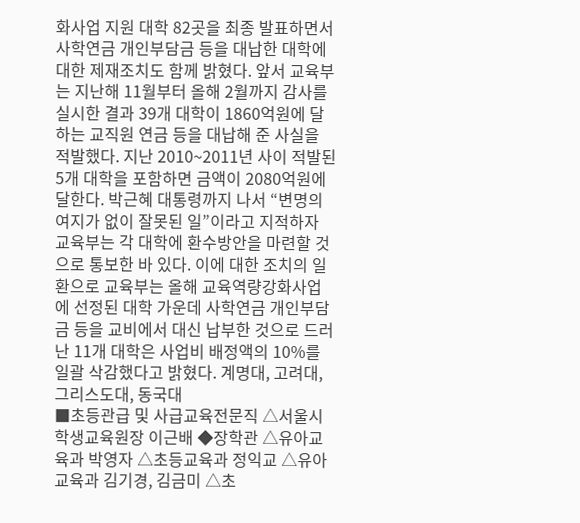화사업 지원 대학 82곳을 최종 발표하면서 사학연금 개인부담금 등을 대납한 대학에 대한 제재조치도 함께 밝혔다. 앞서 교육부는 지난해 11월부터 올해 2월까지 감사를 실시한 결과 39개 대학이 1860억원에 달하는 교직원 연금 등을 대납해 준 사실을 적발했다. 지난 2010~2011년 사이 적발된 5개 대학을 포함하면 금액이 2080억원에 달한다. 박근혜 대통령까지 나서 “변명의 여지가 없이 잘못된 일”이라고 지적하자 교육부는 각 대학에 환수방안을 마련할 것으로 통보한 바 있다. 이에 대한 조치의 일환으로 교육부는 올해 교육역량강화사업에 선정된 대학 가운데 사학연금 개인부담금 등을 교비에서 대신 납부한 것으로 드러난 11개 대학은 사업비 배정액의 10%를 일괄 삭감했다고 밝혔다. 계명대, 고려대, 그리스도대, 동국대
■초등관급 및 사급교육전문직 △서울시 학생교육원장 이근배 ◆장학관 △유아교육과 박영자 △초등교육과 정익교 △유아교육과 김기경, 김금미 △초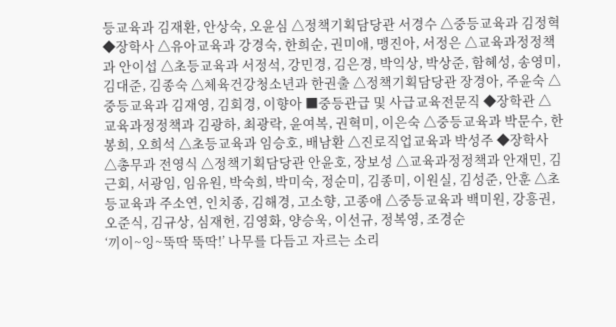등교육과 김재환, 안상숙, 오윤심 △정책기획담당관 서경수 △중등교육과 김정혁 ◆장학사 △유아교육과 강경숙, 한희순, 권미애, 맹진아, 서정은 △교육과정정책과 안이섭 △초등교육과 서정석, 강민경, 김은경, 박익상, 박상준, 함혜성, 송영미, 김대준, 김종숙 △체육건강청소년과 한권출 △정책기획담당관 장경아, 주윤숙 △중등교육과 김재영, 김회경, 이향아 ■중등관급 및 사급교육전문직 ◆장학관 △교육과정정책과 김광하, 최광락, 윤여복, 권혁미, 이은숙 △중등교육과 박문수, 한봉희, 오희석 △초등교육과 임승호, 배남환 △진로직업교육과 박성주 ◆장학사 △총무과 전영식 △정책기획담당관 안윤호, 장보성 △교육과정정책과 안재민, 김근회, 서광임, 임유원, 박숙희, 박미숙, 정순미, 김종미, 이원실, 김성준, 안훈 △초등교육과 주소연, 인치종, 김해경, 고소향, 고종애 △중등교육과 백미원, 강흥권, 오준식, 김규상, 심재헌, 김영화, 양승욱, 이선규, 정복영, 조경순
‘끼이~잉~뚝딱 뚝딱!’ 나무를 다듬고 자르는 소리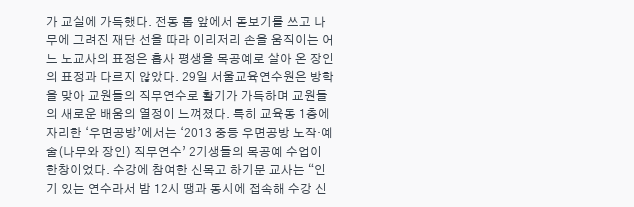가 교실에 가득했다. 전동 톱 앞에서 돋보기를 쓰고 나무에 그려진 재단 선을 따라 이리저리 손을 움직이는 어느 노교사의 표정은 흡사 평생을 목공예로 살아 온 장인의 표정과 다르지 않았다. 29일 서울교육연수원은 방학을 맞아 교원들의 직무연수로 활기가 가득하며 교원들의 새로운 배움의 열정이 느껴졌다. 특히 교육동 1층에 자리한 ‘우면공방’에서는 ‘2013 중등 우면공방 노작·예술(나무와 장인) 직무연수’ 2기생들의 목공예 수업이 한창이었다. 수강에 참여한 신목고 하기문 교사는 “인기 있는 연수라서 밤 12시 땡과 동시에 접속해 수강 신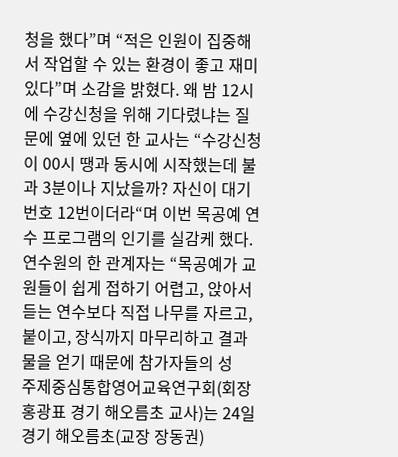청을 했다”며 “적은 인원이 집중해서 작업할 수 있는 환경이 좋고 재미있다”며 소감을 밝혔다. 왜 밤 12시에 수강신청을 위해 기다렸냐는 질문에 옆에 있던 한 교사는 “수강신청이 00시 땡과 동시에 시작했는데 불과 3분이나 지났을까? 자신이 대기번호 12번이더라“며 이번 목공예 연수 프로그램의 인기를 실감케 했다. 연수원의 한 관계자는 “목공예가 교원들이 쉽게 접하기 어렵고, 앉아서 듣는 연수보다 직접 나무를 자르고, 붙이고, 장식까지 마무리하고 결과물을 얻기 때문에 참가자들의 성
주제중심통합영어교육연구회(회장 홍광표 경기 해오름초 교사)는 24일 경기 해오름초(교장 장동권)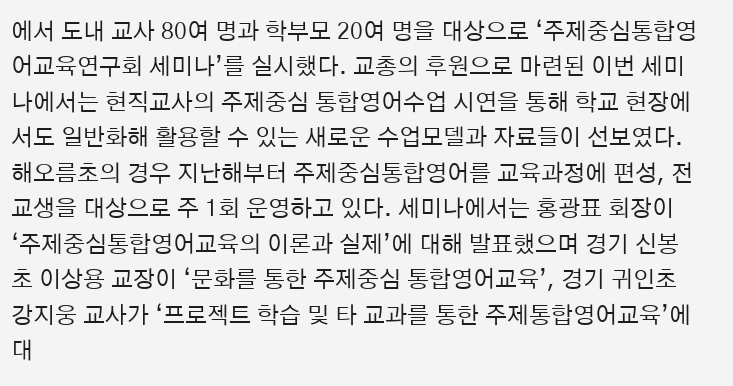에서 도내 교사 80여 명과 학부모 20여 명을 대상으로 ‘주제중심통합영어교육연구회 세미나’를 실시했다. 교총의 후원으로 마련된 이번 세미나에서는 현직교사의 주제중심 통합영어수업 시연을 통해 학교 현장에서도 일반화해 활용할 수 있는 새로운 수업모델과 자료들이 선보였다. 해오름초의 경우 지난해부터 주제중심통합영어를 교육과정에 편성, 전교생을 대상으로 주 1회 운영하고 있다. 세미나에서는 홍광표 회장이 ‘주제중심통합영어교육의 이론과 실제’에 대해 발표했으며 경기 신봉초 이상용 교장이 ‘문화를 통한 주제중심 통합영어교육’, 경기 귀인초 강지웅 교사가 ‘프로젝트 학습 및 타 교과를 통한 주제통합영어교육’에 대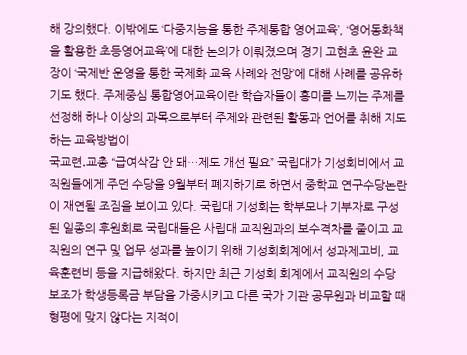해 강의했다. 이밖에도 ‘다중지능을 통한 주제통합 영어교육’, ‘영어동화책을 활용한 초등영어교육’에 대한 논의가 이뤄졌으며 경기 고현초 윤완 교장이 ‘국제반 운영을 통한 국제화 교육 사례와 전망’에 대해 사례를 공유하기도 했다. 주제중심 통합영어교육이란 학습자들이 흥미를 느끼는 주제를 선정해 하나 이상의 과목으로부터 주제와 관련된 활동과 언어를 취해 지도하는 교육방법이
국교련․교총 “급여삭감 안 돼…제도 개선 필요” 국립대가 기성회비에서 교직원들에게 주던 수당을 9월부터 폐지하기로 하면서 중학교 연구수당논란이 재연될 조짐을 보이고 있다. 국립대 기성회는 학부모나 기부자로 구성된 일종의 후원회로 국립대들은 사립대 교직원과의 보수격차를 줄이고 교직원의 연구 및 업무 성과를 높이기 위해 기성회회계에서 성과제고비, 교육훈련비 등을 지급해왔다. 하지만 최근 기성회 회계에서 교직원의 수당 보조가 학생등록금 부담을 가중시키고 다른 국가 기관 공무원과 비교할 때 형평에 맞지 않다는 지적이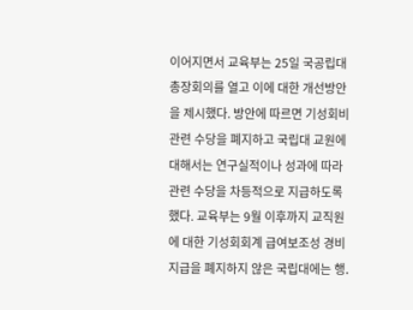이어지면서 교육부는 25일 국공립대 총장회의를 열고 이에 대한 개선방안을 제시했다. 방안에 따르면 기성회비 관련 수당을 폐지하고 국립대 교원에 대해서는 연구실적이나 성과에 따라 관련 수당을 차등적으로 지급하도록 했다. 교육부는 9월 이후까지 교직원에 대한 기성회회계 급여보조성 경비 지급을 폐지하지 않은 국립대에는 행․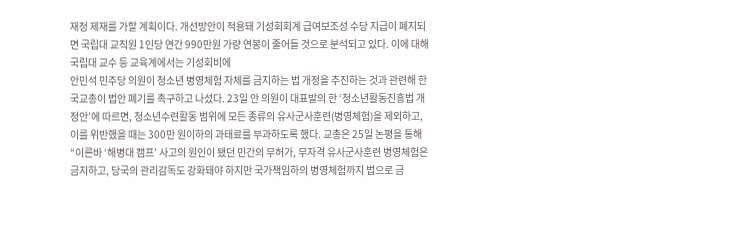재정 제재를 가할 계획이다. 개선방안이 적용돼 기성회회계 급여보조성 수당 지급이 폐지되면 국립대 교직원 1인당 연간 990만원 가량 연봉이 줄어들 것으로 분석되고 있다. 이에 대해 국립대 교수 등 교육계에서는 기성회비에
안민석 민주당 의원이 청소년 병영체험 자체를 금지하는 법 개정을 추진하는 것과 관련해 한국교총이 법안 폐기를 촉구하고 나섰다. 23일 안 의원이 대표발의 한 ‘청소년활동진흥법 개정안’에 따르면, 청소년수련활동 범위에 모든 종류의 유사군사훈련(병영체험)을 제외하고, 이를 위반했을 때는 300만 원이하의 과태료를 부과하도록 했다. 교총은 25일 논평을 통해 “이른바 ‘해병대 캠프’ 사고의 원인이 됐던 민간의 무허가, 무자격 유사군사훈련 병영체험은 금지하고, 당국의 관리감독도 강화돼야 하지만 국가책임하의 병영체험까지 법으로 금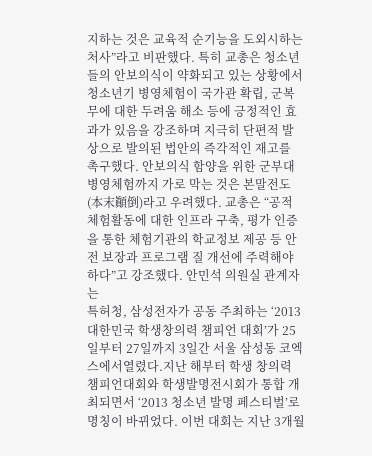지하는 것은 교육적 순기능을 도외시하는 처사”라고 비판했다. 특히 교총은 청소년들의 안보의식이 약화되고 있는 상황에서 청소년기 병영체험이 국가관 확립, 군복무에 대한 두려움 해소 등에 긍정적인 효과가 있음을 강조하며 지극히 단편적 발상으로 발의된 법안의 즉각적인 재고를 촉구했다. 안보의식 함양을 위한 군부대 병영체험까지 가로 막는 것은 본말전도(本末顚倒)라고 우려했다. 교총은 “공적 체험활동에 대한 인프라 구축, 평가 인증을 통한 체험기관의 학교정보 제공 등 안전 보장과 프로그램 질 개선에 주력해야 하다”고 강조했다. 안민석 의원실 관계자는
특허청, 삼성전자가 공동 주최하는 ‘2013 대한민국 학생창의력 챔피언 대회’가 25일부터 27일까지 3일간 서울 삼성동 코엑스에서열렸다.지난 해부터 학생 창의력 챔피언대회와 학생발명전시회가 통합 개최되면서 ‘2013 청소년 발명 페스티벌’로 명칭이 바뀌었다. 이번 대회는 지난 3개월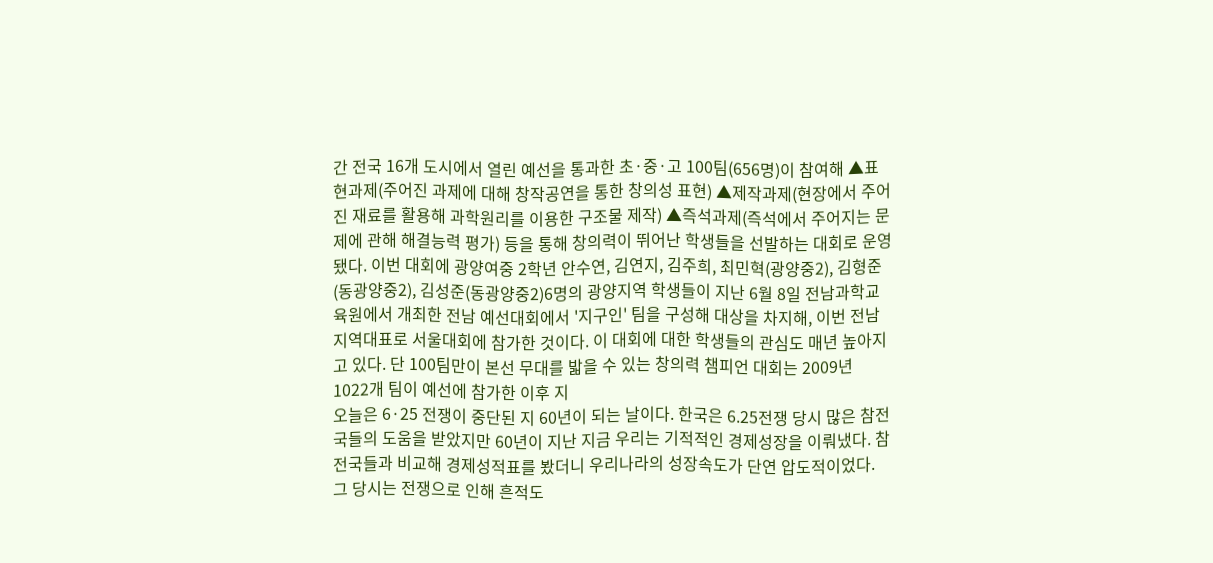간 전국 16개 도시에서 열린 예선을 통과한 초·중·고 100팀(656명)이 참여해 ▲표현과제(주어진 과제에 대해 창작공연을 통한 창의성 표현) ▲제작과제(현장에서 주어진 재료를 활용해 과학원리를 이용한 구조물 제작) ▲즉석과제(즉석에서 주어지는 문제에 관해 해결능력 평가) 등을 통해 창의력이 뛰어난 학생들을 선발하는 대회로 운영됐다. 이번 대회에 광양여중 2학년 안수연, 김연지, 김주희, 최민혁(광양중2), 김형준(동광양중2), 김성준(동광양중2)6명의 광양지역 학생들이 지난 6월 8일 전남과학교육원에서 개최한 전남 예선대회에서 '지구인' 팀을 구성해 대상을 차지해, 이번 전남지역대표로 서울대회에 참가한 것이다. 이 대회에 대한 학생들의 관심도 매년 높아지고 있다. 단 100팀만이 본선 무대를 밟을 수 있는 창의력 챔피언 대회는 2009년 1022개 팀이 예선에 참가한 이후 지
오늘은 6·25 전쟁이 중단된 지 60년이 되는 날이다. 한국은 6.25전쟁 당시 많은 참전국들의 도움을 받았지만 60년이 지난 지금 우리는 기적적인 경제성장을 이뤄냈다. 참전국들과 비교해 경제성적표를 봤더니 우리나라의 성장속도가 단연 압도적이었다. 그 당시는 전쟁으로 인해 흔적도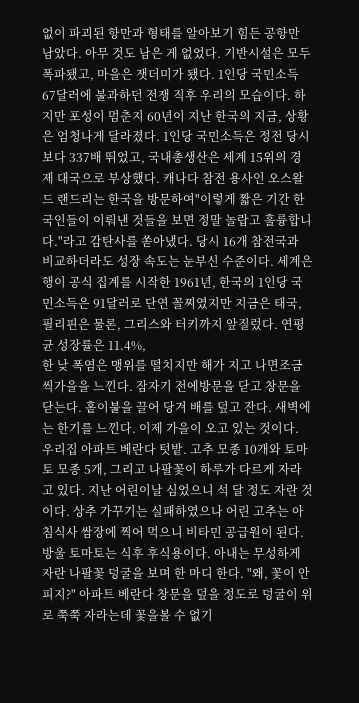없이 파괴된 항만과 형태를 알아보기 힘든 공항만 남았다. 아무 것도 남은 게 없었다. 기반시설은 모두 폭파됐고, 마을은 잿더미가 됐다. 1인당 국민소득 67달러에 불과하던 전쟁 직후 우리의 모습이다. 하지만 포성이 멈춘지 60년이 지난 한국의 지금, 상황은 엄청나게 달라졌다. 1인당 국민소득은 정전 당시보다 337배 뛰었고, 국내총생산은 세계 15위의 경제 대국으로 부상했다. 캐나다 참전 용사인 오스왈드 랜드리는 한국을 방문하여"이렇게 짧은 기간 한국인들이 이뤄낸 것들을 보면 정말 놀랍고 훌륭합니다."라고 감탄사를 쏟아냈다. 당시 16개 참전국과 비교하더라도 성장 속도는 눈부신 수준이다. 세계은행이 공식 집계를 시작한 1961년, 한국의 1인당 국민소득은 91달러로 단연 꼴찌였지만 지금은 태국, 필리핀은 물론, 그리스와 터키까지 앞질렀다. 연평균 성장률은 11.4%,
한 낮 폭염은 맹위를 떨치지만 해가 지고 나면조금씩가을을 느낀다. 잠자기 전에방문을 닫고 창문을 닫는다. 홑이불을 끌어 당겨 배를 덮고 잔다. 새벽에는 한기를 느낀다. 이제 가을이 오고 있는 것이다. 우리집 아파트 베란다 텃밭. 고추 모종 10개와 토마토 모종 5개, 그리고 나팔꽃이 하루가 다르게 자라고 있다. 지난 어린이날 심었으니 석 달 정도 자란 것이다. 상추 가꾸기는 실패하였으나 어린 고추는 아침식사 쌈장에 찍어 먹으니 비타민 공급원이 된다. 방울 토마토는 식후 후식용이다. 아내는 무성하게 자란 나팔꽃 덩굴을 보며 한 마디 한다. "왜, 꽃이 안 피지?" 아파트 베란다 창문을 덮을 정도로 덩굴이 위로 쭉쭉 자라는데 꽃을볼 수 없기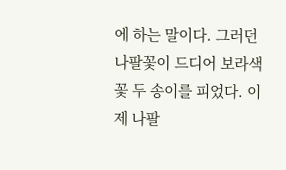에 하는 말이다. 그러던 나팔꽃이 드디어 보라색꽃 두 송이를 피었다. 이제 나팔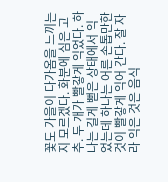꽃도 가을이 다가옴을 느끼는지 모르겠다. 화분에 심은 고추. 두 개가 빨갛게 익었다. 하나는 길게 뻗은 상태에서 익었는데 하나는 어른 손톱만한 것이 빨갛게 익어 간다. 잘 자라 익은 것은 음식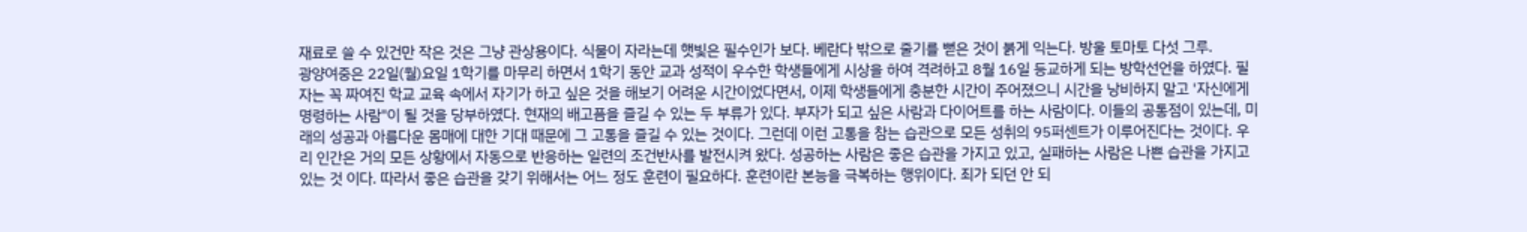재료로 쓸 수 있건만 작은 것은 그냥 관상용이다. 식물이 자라는데 햇빛은 필수인가 보다. 베란다 밖으로 줄기를 뻗은 것이 붉게 익는다. 방울 토마토 다섯 그루.
광양여중은 22일(월)요일 1학기를 마무리 하면서 1학기 동안 교과 성적이 우수한 학생들에게 시상을 하여 격려하고 8월 16일 등교하게 되는 방학선언을 하였다. 필자는 꼭 짜여진 학교 교육 속에서 자기가 하고 싶은 것을 해보기 어려운 시간이었다면서, 이제 학생들에게 충분한 시간이 주어졌으니 시간을 낭비하지 말고 '자신에게 명령하는 사람"이 될 것을 당부하였다. 현재의 배고픔을 즐길 수 있는 두 부류가 있다. 부자가 되고 싶은 사람과 다이어트를 하는 사람이다. 이들의 공통점이 있는데, 미래의 성공과 아름다운 몸매에 대한 기대 때문에 그 고통을 즐길 수 있는 것이다. 그런데 이런 고통을 참는 습관으로 모든 성취의 95퍼센트가 이루어진다는 것이다. 우리 인간은 거의 모든 상황에서 자동으로 반응하는 일련의 조건반사를 발전시켜 왔다. 성공하는 사람은 좋은 습관을 가지고 있고, 실패하는 사람은 나쁜 습관을 가지고 있는 것 이다. 따라서 좋은 습관을 갖기 위해서는 어느 정도 훈련이 필요하다. 훈련이란 본능을 극복하는 행위이다. 죄가 되던 안 되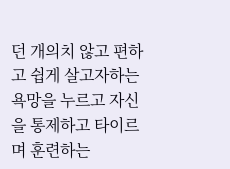던 개의치 않고 편하고 쉽게 살고자하는 욕망을 누르고 자신을 통제하고 타이르며 훈련하는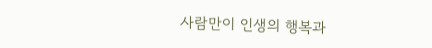사람만이 인생의 행복과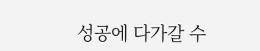성공에 다가갈 수